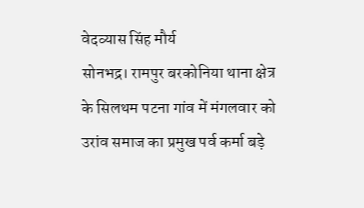वेदव्यास सिंह मौर्य
सोनभद्र। रामपुर बरकोनिया थाना क्षेत्र के सिलथम पटना गांव में मंगलवार को उरांव समाज का प्रमुख पर्व कर्मा बड़े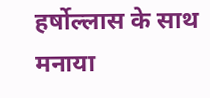हर्षोल्लास के साथ मनाया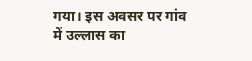गया। इस अवसर पर गांव में उल्लास का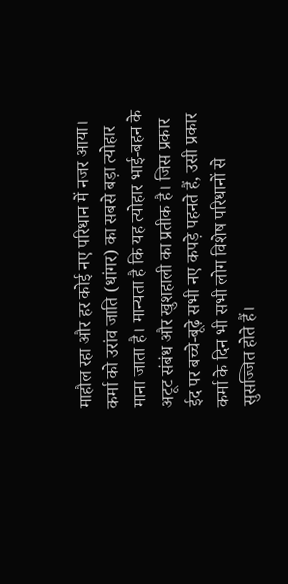माहौल रहा और हर कोई नए परिधान में नजर आया।
कर्मा को उरांव जाति (धांगर) का सबसे बड़ा त्योहार माना जाता है। मान्यता है कि यह त्योहार भाई-बहन के अटूट संबंध और खुशहाली का प्रतीक है। जिस प्रकार ईद पर बच्चे-बूढ़े सभी नए कपड़े पहनते हैं, उसी प्रकार कर्मा के दिन भी सभी लोग विशेष परिधानों से सुसज्जित होते हैं।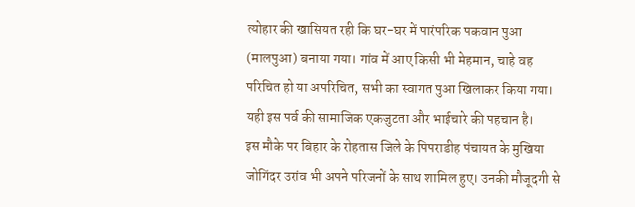त्योहार की खासियत रही कि घर-घर में पारंपरिक पकवान पुआ (मालपुआ) बनाया गया। गांव में आए किसी भी मेहमान, चाहे वह परिचित हो या अपरिचित, सभी का स्वागत पुआ खिलाकर किया गया। यही इस पर्व की सामाजिक एकजुटता और भाईचारे की पहचान है।
इस मौके पर बिहार के रोहतास जिले के पिपराडीह पंचायत के मुखिया जोगिंदर उरांव भी अपने परिजनों के साथ शामिल हुए। उनकी मौजूदगी से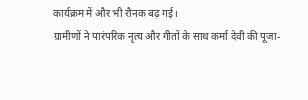कार्यक्रम में और भी रौनक बढ़ गई।
ग्रामीणों ने पारंपरिक नृत्य और गीतों के साथ कर्मा देवी की पूजा-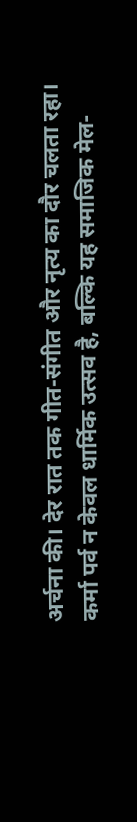अर्चना की। देर रात तक गीत-संगीत और नृत्य का दौर चलता रहा।
कर्मा पर्व न केवल धार्मिक उत्सव है, बल्कि यह समाजिक मेल-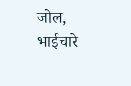जोल, भाईचारे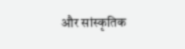और सांस्कृतिक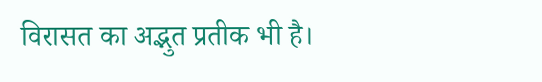विरासत का अद्भुत प्रतीक भी है।